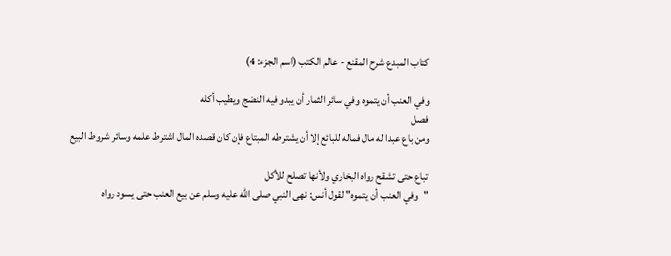كتاب المبدع شرح المقنع - عالم الكتب (اسم الجزء: 4)

وفي العنب أن يتموه وفي سائر الثمار أن يبدو فيه النضج ويطيب أكله
فصل
ومن باع عبدا له مال فماله للبائع إلا أن يشترطه المبتاع فإن كان قصده المال اشترط علمه وسائر شروط البيع

تباع حتى تشقح رواه البخاري ولأنها تصلح للأكل
"وفي العنب أن يتموه" لقول أنس: نهى النبي صلى الله عليه وسلم عن بيع العنب حتى يسود رواه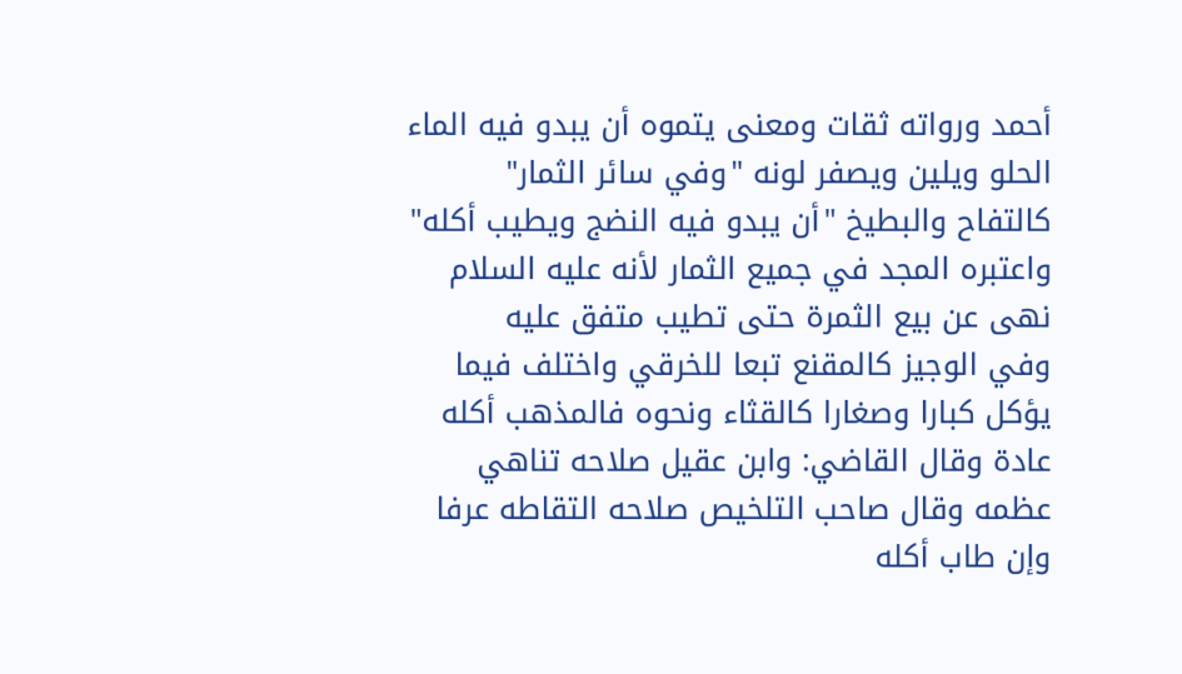أحمد ورواته ثقات ومعنى يتموه أن يبدو فيه الماء الحلو ويلين ويصفر لونه "وفي سائر الثمار" كالتفاح والبطيخ "أن يبدو فيه النضج ويطيب أكله" واعتبره المجد في جميع الثمار لأنه عليه السلام نهى عن بيع الثمرة حتى تطيب متفق عليه
وفي الوجيز كالمقنع تبعا للخرقي واختلف فيما يؤكل كبارا وصغارا كالقثاء ونحوه فالمذهب أكله عادة وقال القاضي: وابن عقيل صلاحه تناهي عظمه وقال صاحب التلخيص صلاحه التقاطه عرفا وإن طاب أكله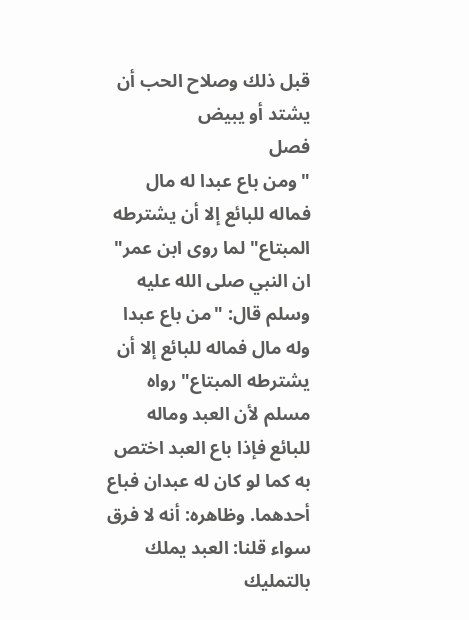قبل ذلك وصلاح الحب أن يشتد أو يبيض
فصل
"ومن باع عبدا له مال فماله للبائع إلا أن يشترطه المبتاع" لما روى ابن عمر" ان النبي صلى الله عليه وسلم قال: "من باع عبدا وله مال فماله للبائع إلا أن يشترطه المبتاع" رواه مسلم لأن العبد وماله للبائع فإذا باع العبد اختص به كما لو كان له عبدان فباع أحدهما. وظاهره: أنه لا فرق سواء قلنا: العبد يملك بالتمليك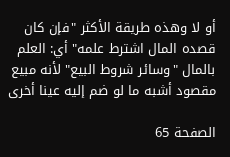أو لا وهذه طريقة الأكثر "فإن كان قصده المال اشترط علمه" أي: العلم بالمال "وسائر شروط البيع" لأنه مبيع مقصود أشبه ما لو ضم إليه عينا أخرى

الصفحة 65